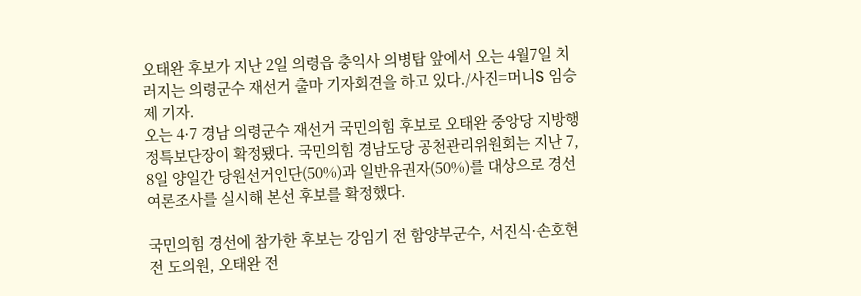오태완 후보가 지난 2일 의령읍 충익사 의병탑 앞에서 오는 4월7일 치러지는 의령군수 재선거 출마 기자회견을 하고 있다./사진=머니S 임승제 기자.
오는 4·7 경남 의령군수 재선거 국민의힘 후보로 오태완 중앙당 지방행정특보단장이 확정됐다. 국민의힘 경남도당 공천관리위원회는 지난 7, 8일 양일간 당원선거인단(50%)과 일반유권자(50%)를 대상으로 경선 여론조사를 실시해 본선 후보를 확정했다.

국민의힘 경선에 참가한 후보는 강임기 전 함양부군수, 서진식·손호현 전 도의원, 오태완 전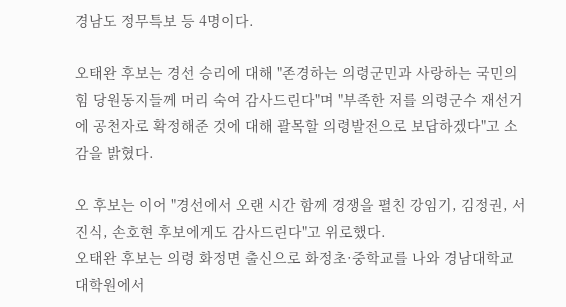경남도 정무특보 등 4명이다.

오태완 후보는 경선 승리에 대해 "존경하는 의령군민과 사랑하는 국민의힘 당원동지들께 머리 숙여 감사드린다"며 "부족한 저를 의령군수 재선거에 공천자로 확정해준 것에 대해 괄목할 의령발전으로 보답하겠다"고 소감을 밝혔다.

오 후보는 이어 "경선에서 오랜 시간 함께 경쟁을 펼친 강임기, 김정권, 서진식, 손호현 후보에게도 감사드린다"고 위로했다.
오태완 후보는 의령 화정면 출신으로 화정초·중학교를 나와 경남대학교 대학원에서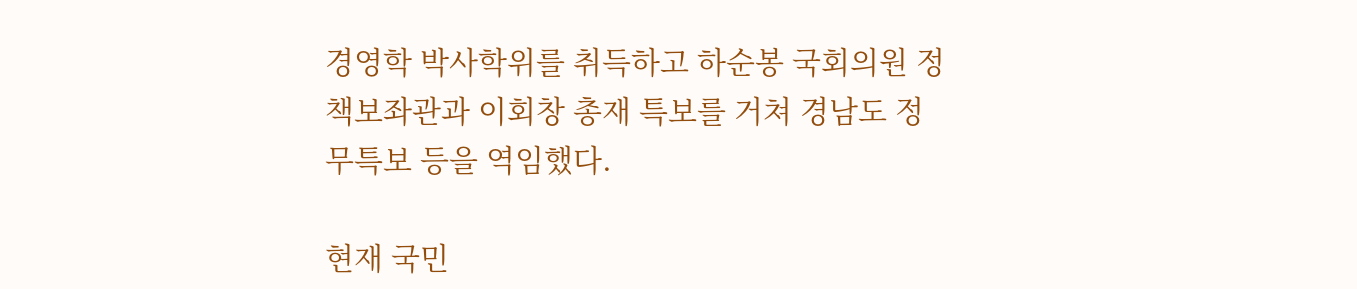경영학 박사학위를 취득하고 하순봉 국회의원 정책보좌관과 이회창 총재 특보를 거쳐 경남도 정무특보 등을 역임했다.

현재 국민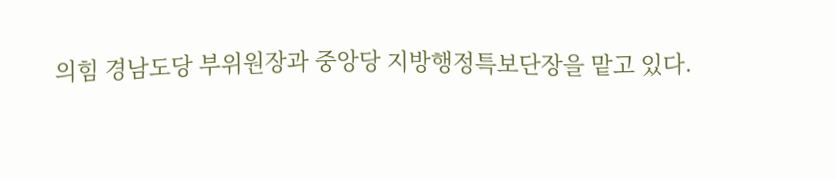의힘 경남도당 부위원장과 중앙당 지방행정특보단장을 맡고 있다.